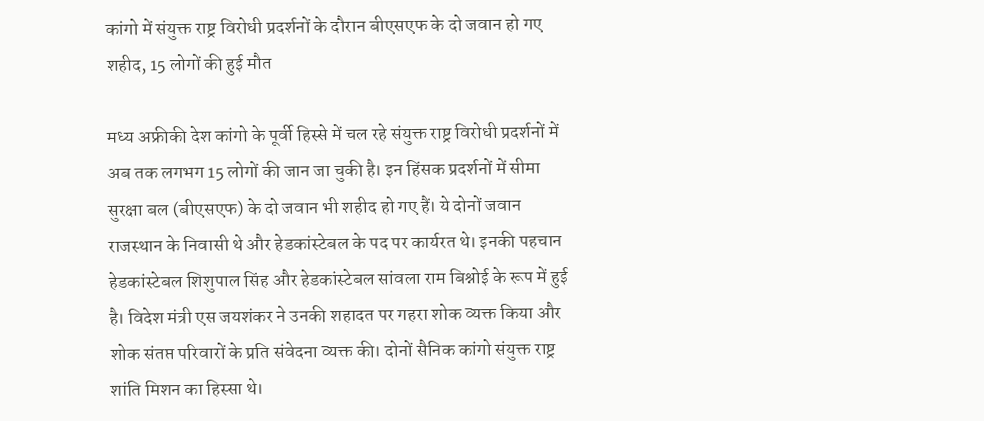कांगो में संयुक्त राष्ट्र विरोधी प्रदर्शनों के दौरान बीएसएफ के दो जवान हो गए शहीद, 15 लोगों की हुई मौत

मध्य अफ्रीकी देश कांगो के पूर्वी हिस्से में चल रहे संयुक्त राष्ट्र विरोधी प्रदर्शनों में अब तक लगभग 15 लोगों की जान जा चुकी है। इन हिंसक प्रदर्शनों में सीमा सुरक्षा बल (बीएसएफ) के दो जवान भी शहीद हो गए हैं। ये दोनों जवान राजस्थान के निवासी थे और हेडकांस्टेबल के पद पर कार्यरत थे। इनकी पहचान हेडकांस्टेबल शिशुपाल सिंह और हेडकांस्टेबल सांवला राम बिश्नोई के रूप में हुई है। विदेश मंत्री एस जयशंकर ने उनकी शहादत पर गहरा शोक व्यक्त किया और शोक संतप्त परिवारों के प्रति संवेदना व्यक्त की। दोनों सैनिक कांगो संयुक्त राष्ट्र शांति मिशन का हिस्सा थे।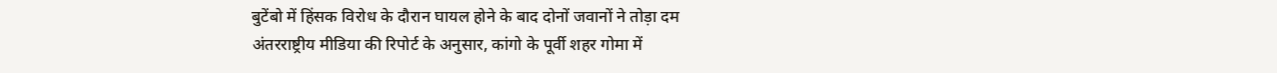बुटेंबो में हिंसक विरोध के दौरान घायल होने के बाद दोनों जवानों ने तोड़ा दम
अंतरराष्ट्रीय मीडिया की रिपोर्ट के अनुसार, कांगो के पूर्वी शहर गोमा में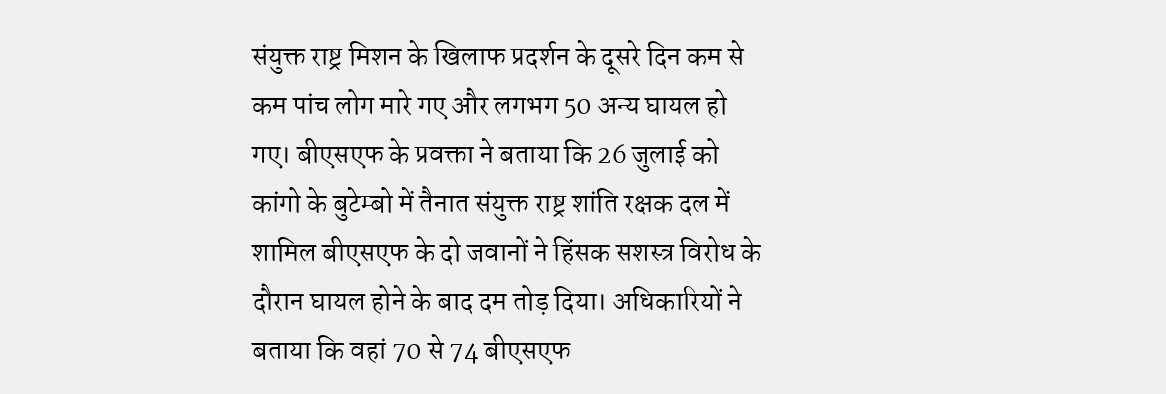संयुक्त राष्ट्र मिशन के खिलाफ प्रदर्शन के दूसरे दिन कम से कम पांच लोग मारे गए और लगभग 50 अन्य घायल हो गए। बीएसएफ के प्रवक्ता ने बताया कि 26 जुलाई को कांगो के बुटेम्बो में तैनात संयुक्त राष्ट्र शांति रक्षक दल में शामिल बीएसएफ के दो जवानों ने हिंसक सशस्त्र विरोध के दौरान घायल होने के बाद दम तोड़ दिया। अधिकारियों ने बताया कि वहां 70 से 74 बीएसएफ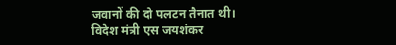जवानों की दो पलटन तैनात थी।
विदेश मंत्री एस जयशंकर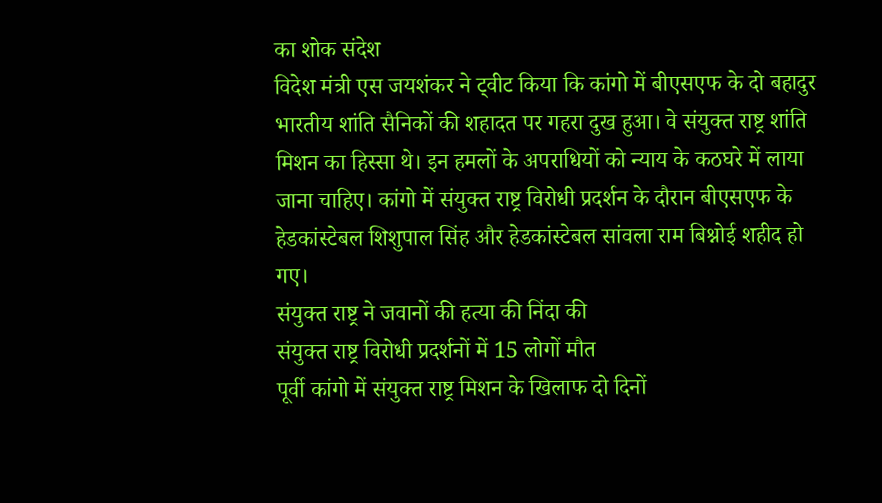का शोक संदेश
विदेश मंत्री एस जयशंकर ने ट्वीट किया कि कांगो में बीएसएफ के दो बहादुर भारतीय शांति सैनिकों की शहादत पर गहरा दुख हुआ। वे संयुक्त राष्ट्र शांति मिशन का हिस्सा थे। इन हमलों के अपराधियों को न्याय के कठघरे में लाया जाना चाहिए। कांगो में संयुक्त राष्ट्र विरोधी प्रदर्शन के दौरान बीएसएफ के हेडकांस्टेबल शिशुपाल सिंह और हेडकांस्टेबल सांवला राम बिश्नोई शहीद हो गए।
संयुक्त राष्ट्र ने जवानों की हत्या की निंदा की
संयुक्त राष्ट्र विरोधी प्रदर्शनों में 15 लोगों मौत
पूर्वी कांगो में संयुक्त राष्ट्र मिशन के खिलाफ दो दिनों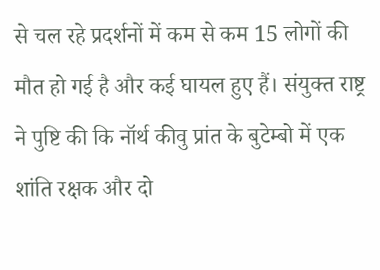से चल रहे प्रदर्शनों में कम से कम 15 लोगों की मौत हो गई है और कई घायल हुए हैं। संयुक्त राष्ट्र ने पुष्टि की कि नॉर्थ कीवु प्रांत के बुटेम्बो में एक शांति रक्षक और दो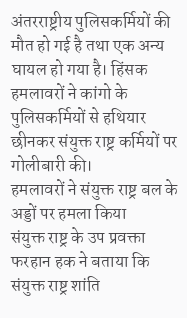अंतरराष्ट्रीय पुलिसकर्मियों की मौत हो गई है तथा एक अन्य घायल हो गया है। हिंसक हमलावरों ने कांगो के पुलिसकर्मियों से हथियार छीनकर संयुक्त राष्ट्र कर्मियों पर गोलीबारी की।
हमलावरों ने संयुक्त राष्ट्र बल के अड्डों पर हमला किया
संयुक्त राष्ट्र के उप प्रवक्ता फरहान हक ने बताया कि संयुक्त राष्ट्र शांति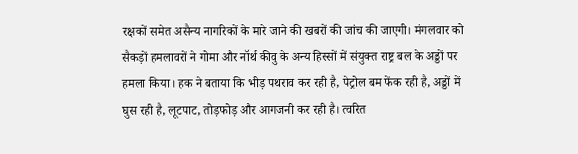रक्षकों समेत असैन्य नागरिकों के मारे जाने की खबरों की जांच की जाएगी। मंगलवार को सैकड़ों हमलावरों ने गोमा और नॉर्थ कीवु के अन्य हिस्सों में संयुक्त राष्ट्र बल के अड्डों पर हमला किया। हक ने बताया कि भीड़ पथराव कर रही है, पेट्रोल बम फेंक रही है, अड्डों में घुस रही है, लूटपाट, तोड़फोड़ और आगजनी कर रही है। त्वरित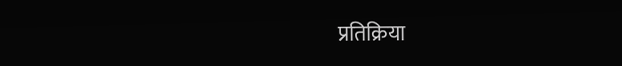प्रतिक्रिया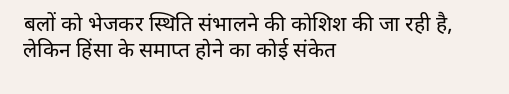बलों को भेजकर स्थिति संभालने की कोशिश की जा रही है, लेकिन हिंसा के समाप्त होने का कोई संकेत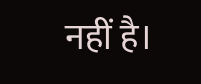नहीं है।